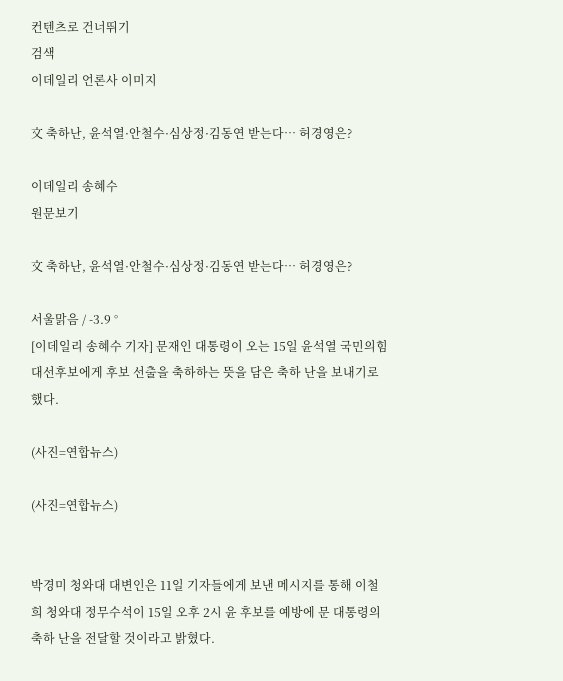컨텐츠로 건너뛰기
검색
이데일리 언론사 이미지

文 축하난, 윤석열·안철수·심상정·김동연 받는다… 허경영은?

이데일리 송혜수
원문보기

文 축하난, 윤석열·안철수·심상정·김동연 받는다… 허경영은?

서울맑음 / -3.9 °
[이데일리 송혜수 기자] 문재인 대통령이 오는 15일 윤석열 국민의힘 대선후보에게 후보 선출을 축하하는 뜻을 담은 축하 난을 보내기로 했다.

(사진=연합뉴스)

(사진=연합뉴스)


박경미 청와대 대변인은 11일 기자들에게 보낸 메시지를 통해 이철희 청와대 정무수석이 15일 오후 2시 윤 후보를 예방에 문 대통령의 축하 난을 전달할 것이라고 밝혔다.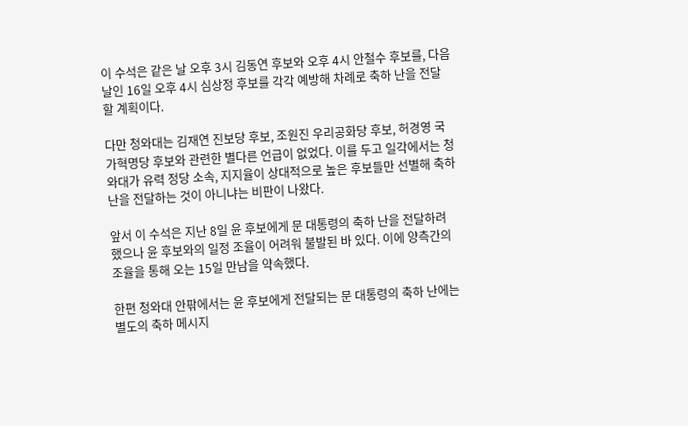이 수석은 같은 날 오후 3시 김동연 후보와 오후 4시 안철수 후보를, 다음 날인 16일 오후 4시 심상정 후보를 각각 예방해 차례로 축하 난을 전달할 계획이다.

다만 청와대는 김재연 진보당 후보, 조원진 우리공화당 후보, 허경영 국가혁명당 후보와 관련한 별다른 언급이 없었다. 이를 두고 일각에서는 청와대가 유력 정당 소속, 지지율이 상대적으로 높은 후보들만 선별해 축하 난을 전달하는 것이 아니냐는 비판이 나왔다.

앞서 이 수석은 지난 8일 윤 후보에게 문 대통령의 축하 난을 전달하려 했으나 윤 후보와의 일정 조율이 어려워 불발된 바 있다. 이에 양측간의 조율을 통해 오는 15일 만남을 약속했다.

한편 청와대 안팎에서는 윤 후보에게 전달되는 문 대통령의 축하 난에는 별도의 축하 메시지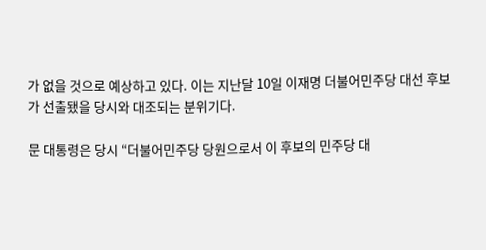가 없을 것으로 예상하고 있다. 이는 지난달 10일 이재명 더불어민주당 대선 후보가 선출됐을 당시와 대조되는 분위기다.

문 대통령은 당시 “더불어민주당 당원으로서 이 후보의 민주당 대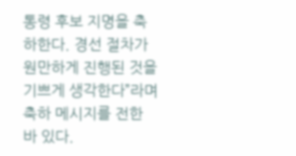통령 후보 지명을 축하한다. 경선 절차가 원만하게 진행된 것을 기쁘게 생각한다”라며 축하 메시지를 전한 바 있다.